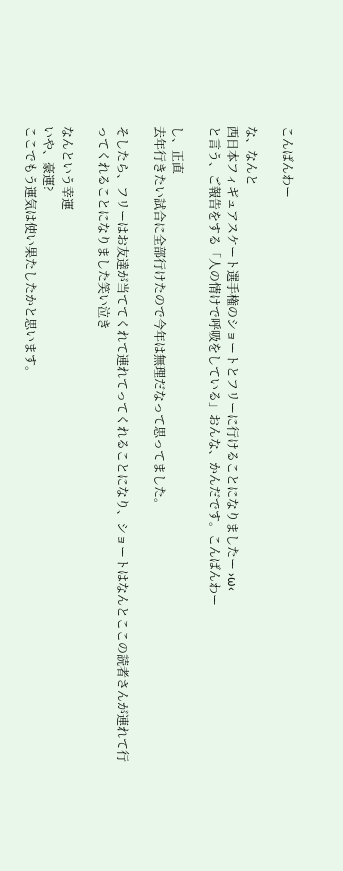こんばんわー

な、なんと
西日本フィギュアスケート選手権のショートとフリーに行けることになりましたー ›ω‹
と言う、ご報告をする「人の情けで呼吸をしている」おんな、かんだです。こんばんわー

し、正直
去年行きたい試合に全部行けたので今年は無理だなって思ってました。

そしたら、フリーはお友達が当ててくれて連れてってくれることになり、ショートはなんとここの読者さんが連れて行ってくれることになりました笑い泣き

なんという幸運
いや、豪運?
ここでもう運気は使い果たしたかと思います。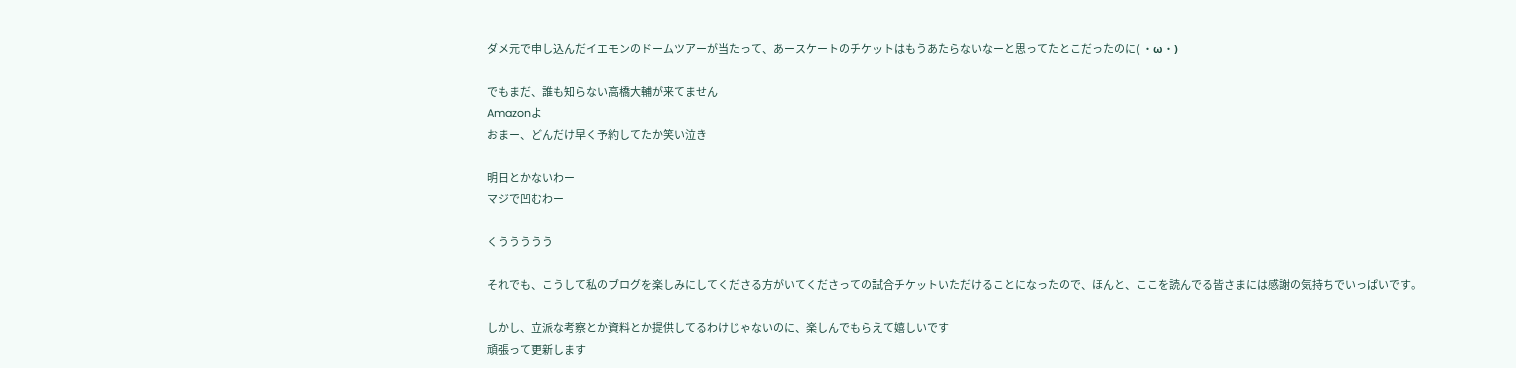ダメ元で申し込んだイエモンのドームツアーが当たって、あースケートのチケットはもうあたらないなーと思ってたとこだったのに( ・ω・)

でもまだ、誰も知らない高橋大輔が来てません
Amazonよ
おまー、どんだけ早く予約してたか笑い泣き

明日とかないわー
マジで凹むわー

くううううう

それでも、こうして私のブログを楽しみにしてくださる方がいてくださっての試合チケットいただけることになったので、ほんと、ここを読んでる皆さまには感謝の気持ちでいっぱいです。

しかし、立派な考察とか資料とか提供してるわけじゃないのに、楽しんでもらえて嬉しいです
頑張って更新します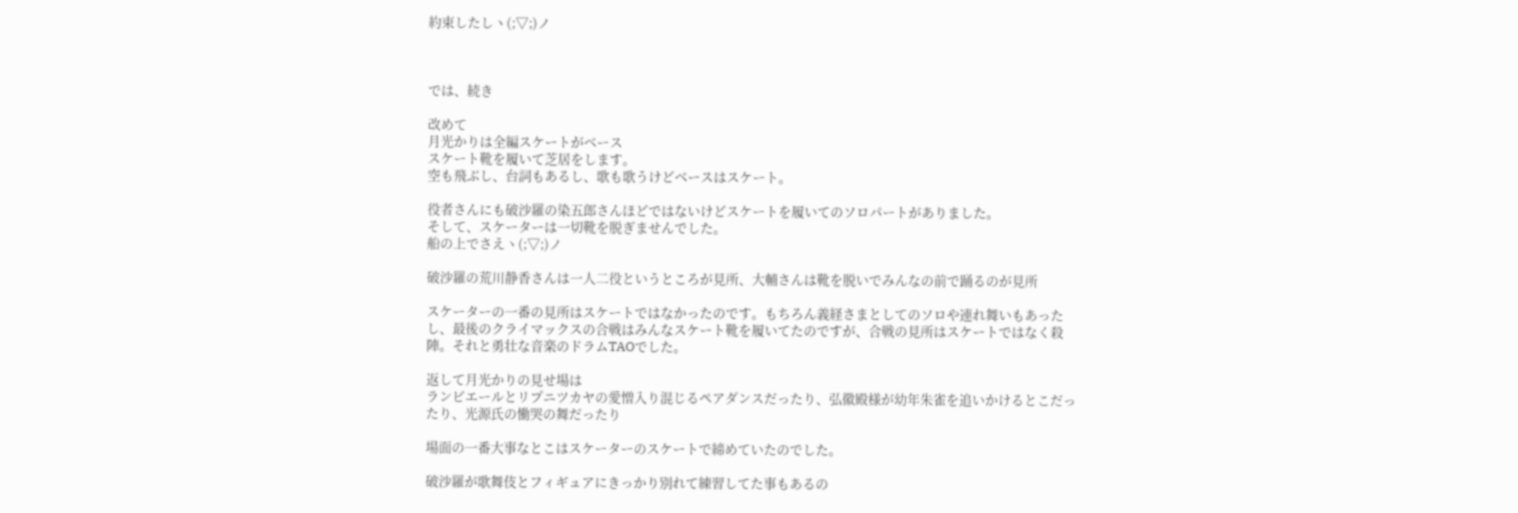約束したしヽ(;▽;)ノ



では、続き

改めて
月光かりは全編スケートがベース
スケート靴を履いて芝居をします。
空も飛ぶし、台詞もあるし、歌も歌うけどベースはスケート。

役者さんにも破沙羅の染五郎さんほどではないけどスケートを履いてのソロパートがありました。
そして、スケーターは一切靴を脱ぎませんでした。
船の上でさえヽ(;▽;)ノ

破沙羅の荒川静香さんは一人二役というところが見所、大輔さんは靴を脱いでみんなの前で踊るのが見所

スケーターの一番の見所はスケートではなかったのです。もちろん義経さまとしてのソロや連れ舞いもあったし、最後のクライマックスの合戦はみんなスケート靴を履いてたのですが、合戦の見所はスケートではなく殺陣。それと勇壮な音楽のドラムTAOでした。

返して月光かりの見せ場は
ランビエールとリプニツカヤの愛憎入り混じるペアダンスだったり、弘徽殿様が幼年朱雀を追いかけるとこだったり、光源氏の慟哭の舞だったり

場面の一番大事なとこはスケーターのスケートで締めていたのでした。

破沙羅が歌舞伎とフィギュアにきっかり別れて練習してた事もあるの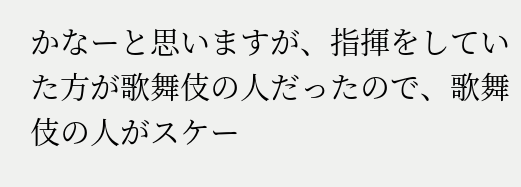かなーと思いますが、指揮をしていた方が歌舞伎の人だったので、歌舞伎の人がスケー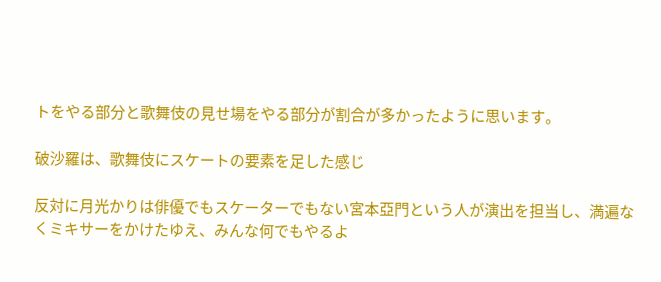トをやる部分と歌舞伎の見せ場をやる部分が割合が多かったように思います。

破沙羅は、歌舞伎にスケートの要素を足した感じ

反対に月光かりは俳優でもスケーターでもない宮本亞門という人が演出を担当し、満遍なくミキサーをかけたゆえ、みんな何でもやるよ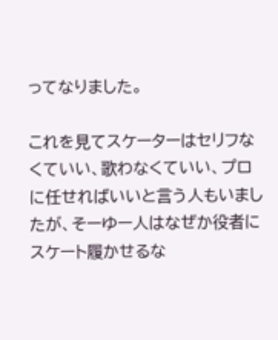ってなりました。

これを見てスケーターはセリフなくていい、歌わなくていい、プロに任せればいいと言う人もいましたが、そーゆー人はなぜか役者にスケート履かせるな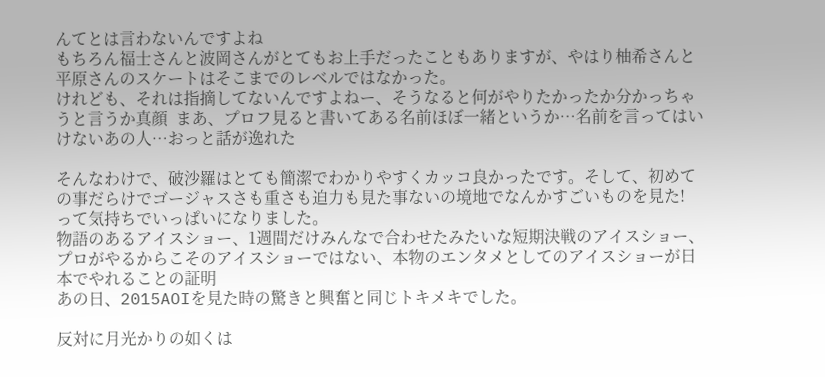んてとは言わないんですよね
もちろん福士さんと波岡さんがとてもお上手だったこともありますが、やはり柚希さんと平原さんのスケートはそこまでのレベルではなかった。
けれども、それは指摘してないんですよねー、そうなると何がやりたかったか分かっちゃうと言うか真顔  まあ、プロフ見ると書いてある名前ほぼ一緒というか…名前を言ってはいけないあの人…おっと話が逸れた

そんなわけで、破沙羅はとても簡潔でわかりやすくカッコ良かったです。そして、初めての事だらけでゴージャスさも重さも迫力も見た事ないの境地でなんかすごいものを見た!
って気持ちでいっぱいになりました。
物語のあるアイスショー、1週間だけみんなで合わせたみたいな短期決戦のアイスショー、プロがやるからこそのアイスショーではない、本物のエンタメとしてのアイスショーが日本でやれることの証明
あの日、2015AOIを見た時の驚きと興奮と同じトキメキでした。

反対に月光かりの如くは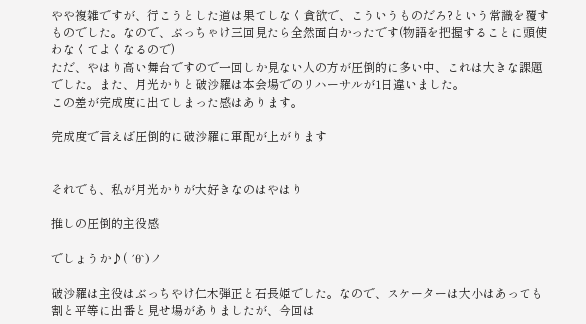やや複雑ですが、行こうとした道は果てしなく貪欲で、こういうものだろ?という常識を覆すものでした。なので、ぶっちゃけ三回見たら全然面白かったです(物語を把握することに頭使わなくてよくなるので)
ただ、やはり高い舞台ですので一回しか見ない人の方が圧倒的に多い中、これは大きな課題でした。また、月光かりと破沙羅は本会場でのリハーサルが1日違いました。
この差が完成度に出てしまった感はあります。

完成度で言えば圧倒的に破沙羅に軍配が上がります


それでも、私が月光かりが大好きなのはやはり

推しの圧倒的主役感

でしょうか♪( ´θ`)ノ

破沙羅は主役はぶっちやけ仁木弾正と石長姫でした。なので、スケーターは大小はあっても割と平等に出番と見せ場がありましたが、今回は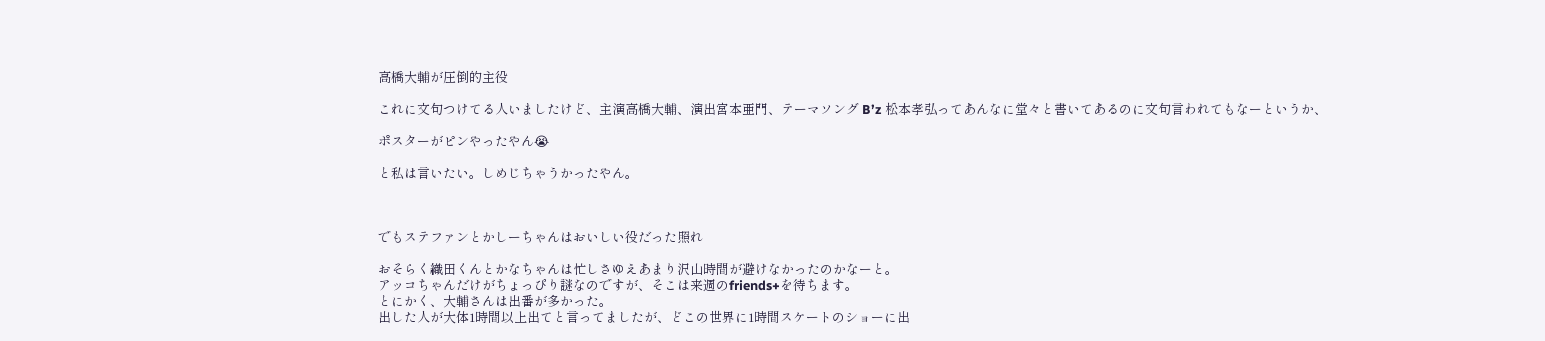高橋大輔が圧倒的主役

これに文句つけてる人いましたけど、主演高橋大輔、演出宮本亜門、テーマソング B’z 松本孝弘ってあんなに堂々と書いてあるのに文句言われてもなーというか、

ポスターがピンやったやん😭

と私は言いたい。しめじちゃうかったやん。



でもステファンとかしーちゃんはおいしい役だった照れ

おそらく織田くんとかなちゃんは忙しさゆえあまり沢山時間が避けなかったのかなーと。
アッコちゃんだけがちょっぴり謎なのですが、そこは来週のfriends+を待ちます。
とにかく、大輔さんは出番が多かった。
出した人が大体1時間以上出てと言ってましたが、どこの世界に1時間スケートのショーに出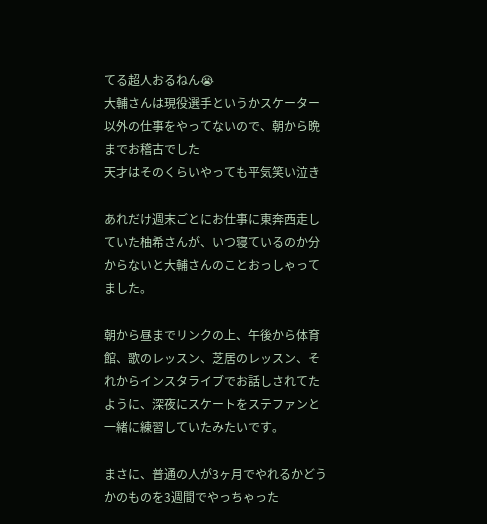てる超人おるねん😭
大輔さんは現役選手というかスケーター以外の仕事をやってないので、朝から晩までお稽古でした
天才はそのくらいやっても平気笑い泣き

あれだけ週末ごとにお仕事に東奔西走していた柚希さんが、いつ寝ているのか分からないと大輔さんのことおっしゃってました。

朝から昼までリンクの上、午後から体育館、歌のレッスン、芝居のレッスン、それからインスタライブでお話しされてたように、深夜にスケートをステファンと一緒に練習していたみたいです。

まさに、普通の人が3ヶ月でやれるかどうかのものを3週間でやっちゃった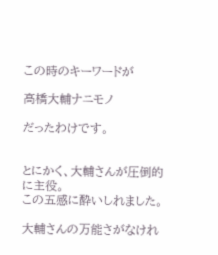この時のキーワードが

高橋大輔ナニモノ

だったわけです。


とにかく、大輔さんが圧倒的に主役。
この五感に酔いしれました。

大輔さんの万能さがなけれ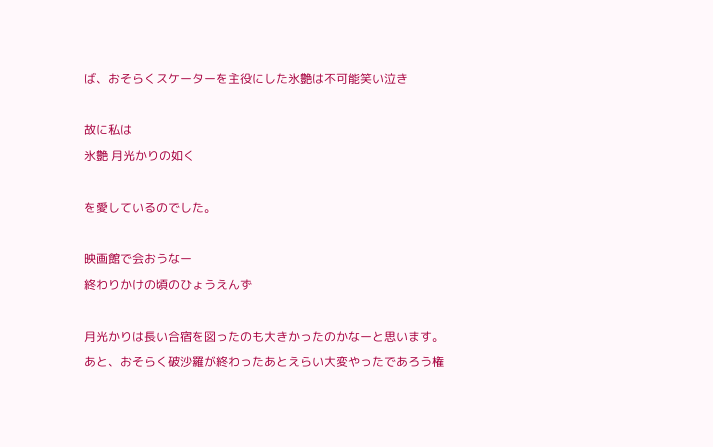ば、おそらくスケーターを主役にした氷艶は不可能笑い泣き

故に私は
氷艶 月光かりの如く

を愛しているのでした。

映画館で会おうなー
終わりかけの頃のひょうえんず

月光かりは長い合宿を図ったのも大きかったのかなーと思います。
あと、おそらく破沙羅が終わったあとえらい大変やったであろう権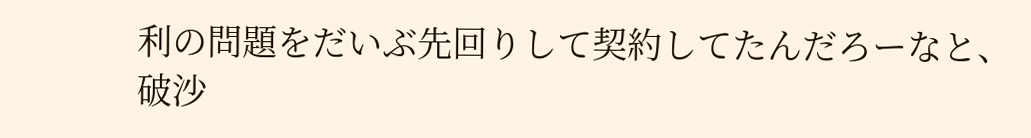利の問題をだいぶ先回りして契約してたんだろーなと、破沙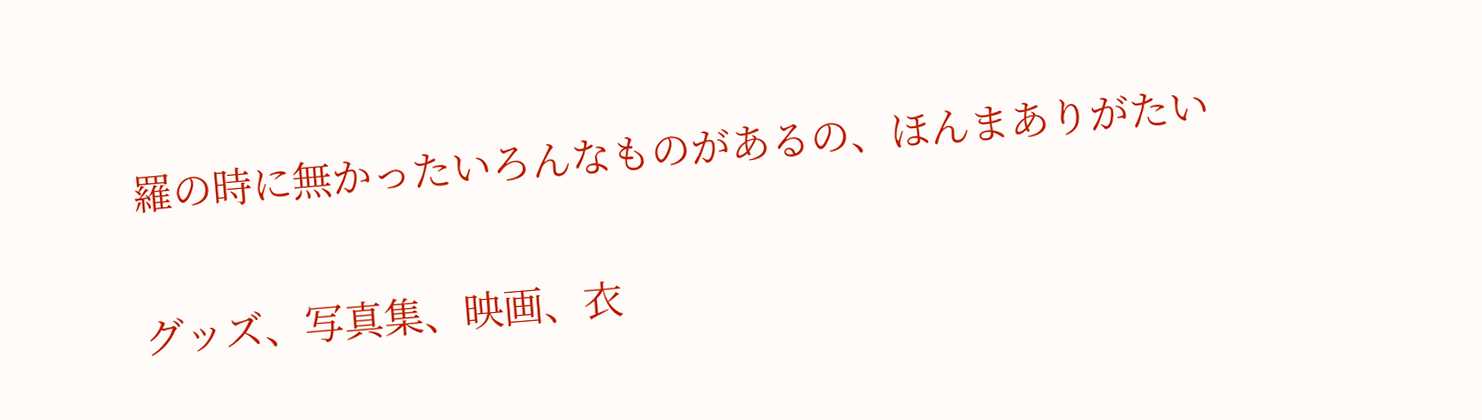羅の時に無かったいろんなものがあるの、ほんまありがたい

グッズ、写真集、映画、衣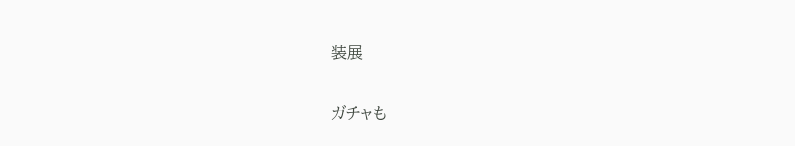装展

ガチャも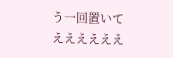う一回置いてええええええ